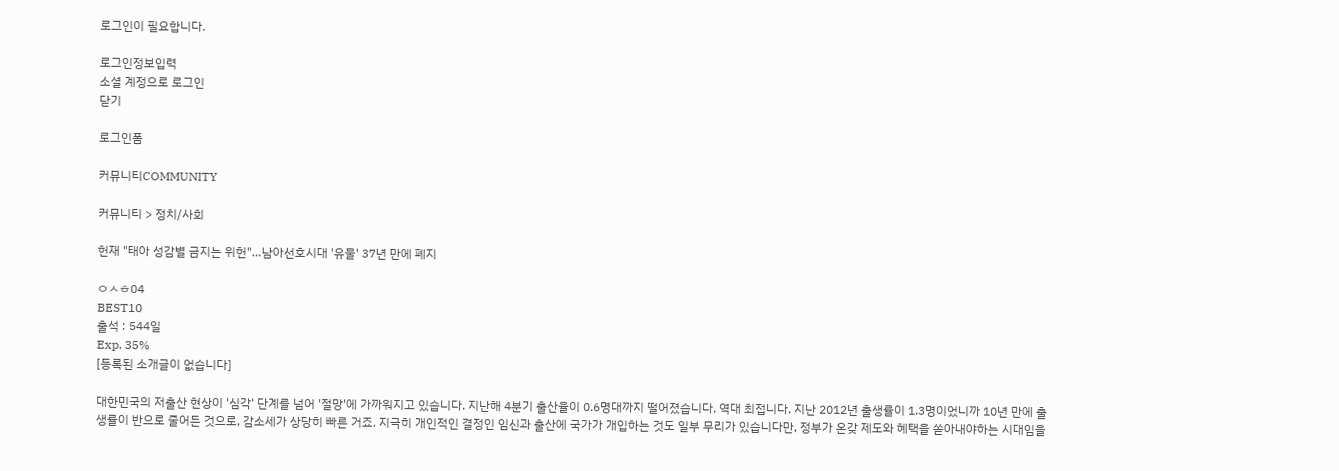로그인이 필요합니다.

로그인정보입력
소셜 계정으로 로그인
닫기

로그인폼

커뮤니티COMMUNITY

커뮤니티 > 정치/사회

헌재 "태아 성감별 금지는 위헌"…남아선호시대 '유물' 37년 만에 폐지

ㅇㅅㅎ04
BEST10
출석 : 544일
Exp. 35%
[등록된 소개글이 없습니다]

대한민국의 저출산 현상이 '심각' 단계를 넘어 '절망'에 가까워지고 있습니다. 지난해 4분기 출산율이 0.6명대까지 떨어졌습니다. 역대 최접니다. 지난 2012년 출생률이 1.3명이었니까 10년 만에 출생률이 반으로 줄어든 것으로, 감소세가 상당히 빠른 거죠. 지극히 개인적인 결정인 임신과 출산에 국가가 개입하는 것도 일부 무리가 있습니다만, 정부가 온갖 제도와 혜택을 쏟아내야하는 시대임을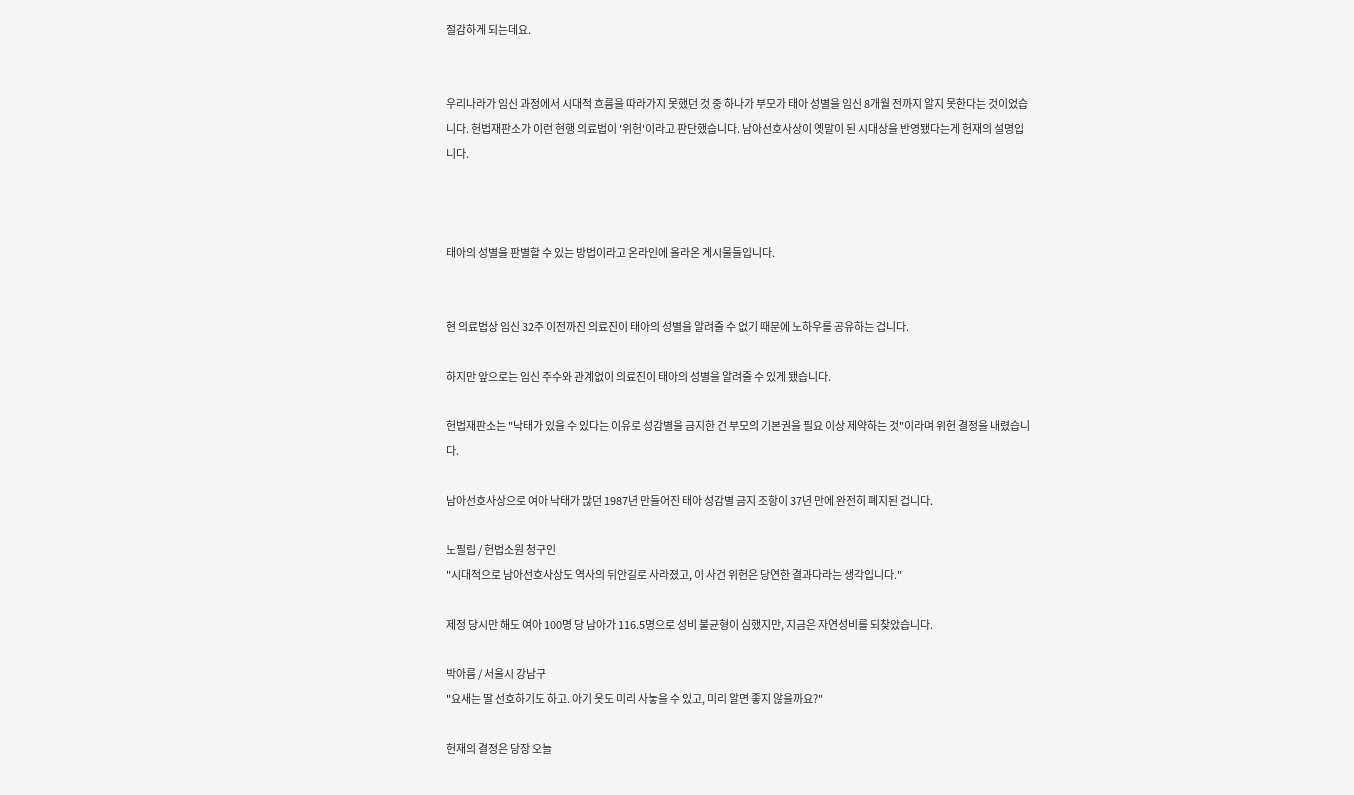절감하게 되는데요.


우리나라가 임신 과정에서 시대적 흐름을 따라가지 못했던 것 중 하나가 부모가 태아 성별을 임신 8개월 전까지 알지 못한다는 것이었습니다. 헌법재판소가 이런 현행 의료법이 '위헌'이라고 판단했습니다. 남아선호사상이 옛말이 된 시대상을 반영됐다는게 헌재의 설명입니다.



태아의 성별을 판별할 수 있는 방법이라고 온라인에 올라온 게시물들입니다.


현 의료법상 임신 32주 이전까진 의료진이 태아의 성별을 알려줄 수 없기 때문에 노하우를 공유하는 겁니다.

하지만 앞으로는 임신 주수와 관계없이 의료진이 태아의 성별을 알려줄 수 있게 됐습니다.

헌법재판소는 "낙태가 있을 수 있다는 이유로 성감별을 금지한 건 부모의 기본권을 필요 이상 제약하는 것"이라며 위헌 결정을 내렸습니다.

남아선호사상으로 여아 낙태가 많던 1987년 만들어진 태아 성감별 금지 조항이 37년 만에 완전히 폐지된 겁니다.

노필립 / 헌법소원 청구인
"시대적으로 남아선호사상도 역사의 뒤안길로 사라졌고, 이 사건 위헌은 당연한 결과다라는 생각입니다."

제정 당시만 해도 여아 100명 당 남아가 116.5명으로 성비 불균형이 심했지만, 지금은 자연성비를 되찾았습니다.

박아름 / 서울시 강남구
"요새는 딸 선호하기도 하고. 아기 옷도 미리 사놓을 수 있고, 미리 알면 좋지 않을까요?"

헌재의 결정은 당장 오늘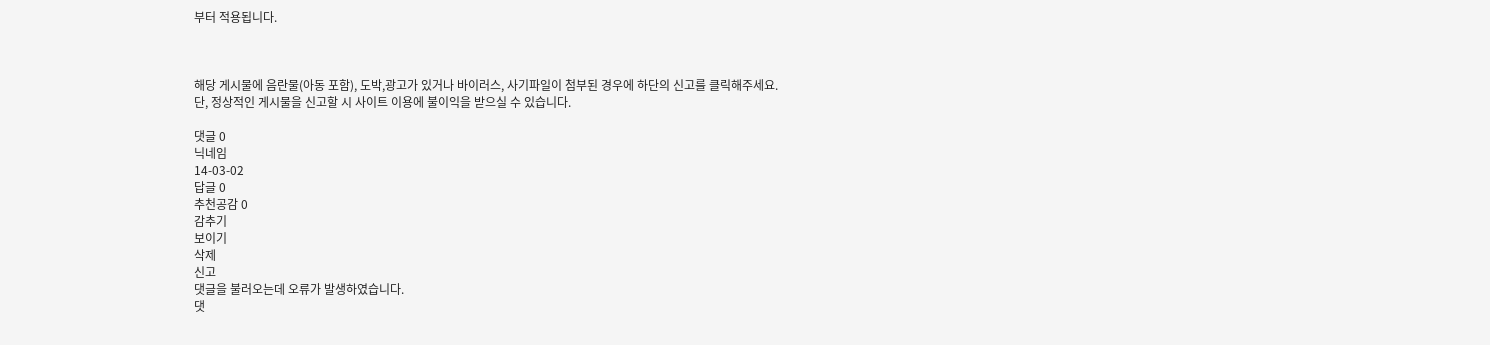부터 적용됩니다.



해당 게시물에 음란물(아동 포함), 도박,광고가 있거나 바이러스, 사기파일이 첨부된 경우에 하단의 신고를 클릭해주세요.
단, 정상적인 게시물을 신고할 시 사이트 이용에 불이익을 받으실 수 있습니다.

댓글 0
닉네임
14-03-02
답글 0
추천공감 0
감추기
보이기
삭제
신고
댓글을 불러오는데 오류가 발생하였습니다.
댓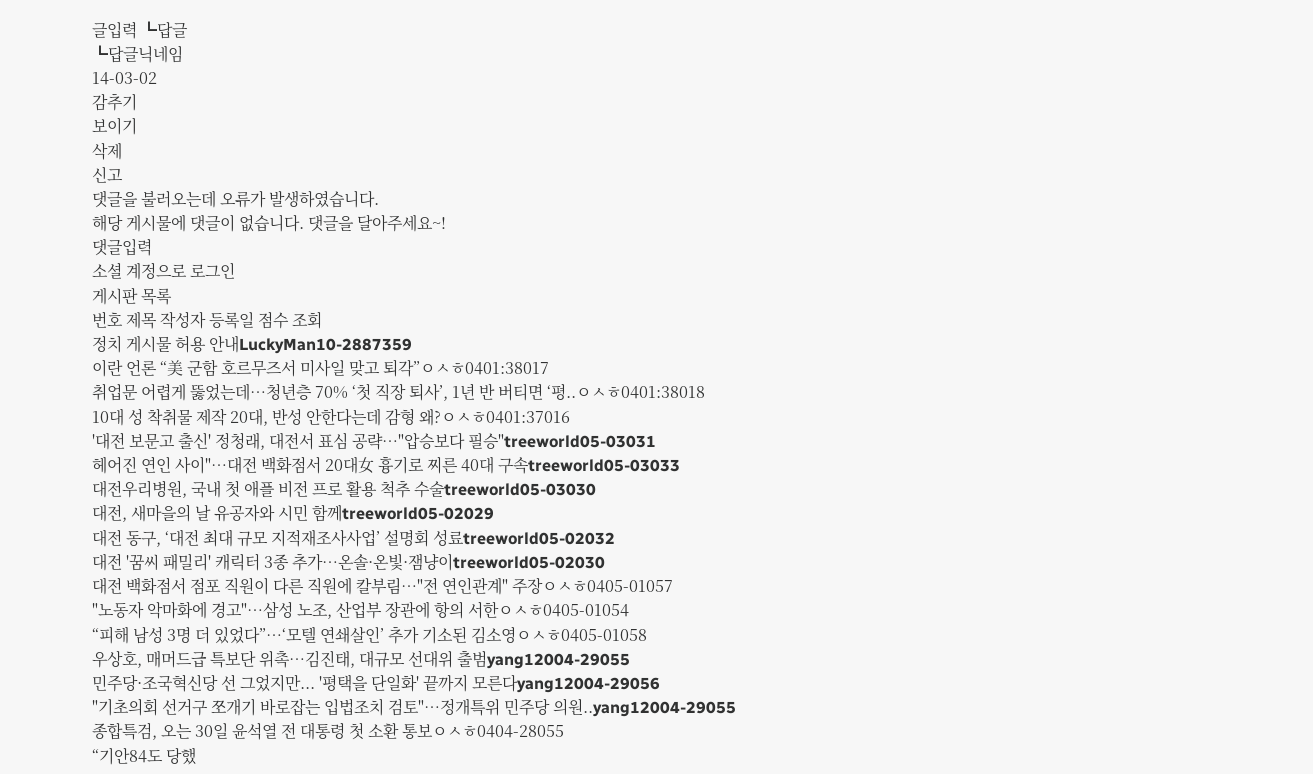글입력 ┗답글
┗답글닉네임
14-03-02
감추기
보이기
삭제
신고
댓글을 불러오는데 오류가 발생하였습니다.
해당 게시물에 댓글이 없습니다. 댓글을 달아주세요~!
댓글입력
소셜 계정으로 로그인
게시판 목록
번호 제목 작성자 등록일 점수 조회
정치 게시물 허용 안내LuckyMan10-2887359
이란 언론 “美 군함 호르무즈서 미사일 맞고 퇴각”ㅇㅅㅎ0401:38017
취업문 어렵게 뚫었는데…청년층 70% ‘첫 직장 퇴사’, 1년 반 버티면 ‘평..ㅇㅅㅎ0401:38018
10대 성 착취물 제작 20대, 반성 안한다는데 감형 왜?ㅇㅅㅎ0401:37016
'대전 보문고 출신' 정청래, 대전서 표심 공략…"압승보다 필승"treeworld05-03031
헤어진 연인 사이"…대전 백화점서 20대女 흉기로 찌른 40대 구속treeworld05-03033
대전우리병원, 국내 첫 애플 비전 프로 활용 척추 수술treeworld05-03030
대전, 새마을의 날 유공자와 시민 함께treeworld05-02029
대전 동구, ‘대전 최대 규모 지적재조사사업’ 설명회 성료treeworld05-02032
대전 '꿈씨 패밀리' 캐릭터 3종 추가…온솔·온빛·잼냥이treeworld05-02030
대전 백화점서 점포 직원이 다른 직원에 칼부림…"전 연인관계" 주장ㅇㅅㅎ0405-01057
"노동자 악마화에 경고"…삼성 노조, 산업부 장관에 항의 서한ㅇㅅㅎ0405-01054
“피해 남성 3명 더 있었다”…‘모텔 연쇄살인’ 추가 기소된 김소영ㅇㅅㅎ0405-01058
우상호, 매머드급 특보단 위촉…김진태, 대규모 선대위 출범yang12004-29055
민주당·조국혁신당 선 그었지만... '평택을 단일화' 끝까지 모른다yang12004-29056
"기초의회 선거구 쪼개기 바로잡는 입법조치 검토"…정개특위 민주당 의원..yang12004-29055
종합특검, 오는 30일 윤석열 전 대통령 첫 소환 통보ㅇㅅㅎ0404-28055
“기안84도 당했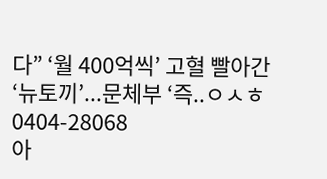다” ‘월 400억씩’ 고혈 빨아간 ‘뉴토끼’...문체부 ‘즉..ㅇㅅㅎ0404-28068
아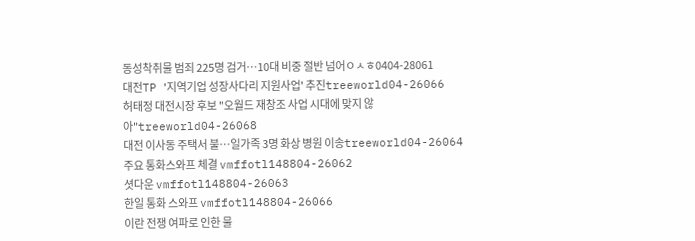동성착취물 범죄 225명 검거…10대 비중 절반 넘어ㅇㅅㅎ0404-28061
대전TP '지역기업 성장사다리 지원사업' 추진treeworld04-26066
허태정 대전시장 후보 "오월드 재창조 사업 시대에 맞지 않아"treeworld04-26068
대전 이사동 주택서 불…일가족 3명 화상 병원 이송treeworld04-26064
주요 통화스와프 체결 vmffotl148804-26062
셧다운 vmffotl148804-26063
한일 통화 스와프 vmffotl148804-26066
이란 전쟁 여파로 인한 물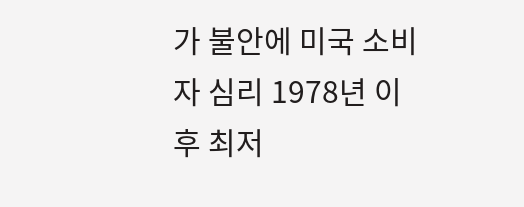가 불안에 미국 소비자 심리 1978년 이후 최저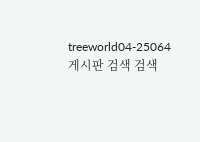treeworld04-25064
게시판 검색 검색